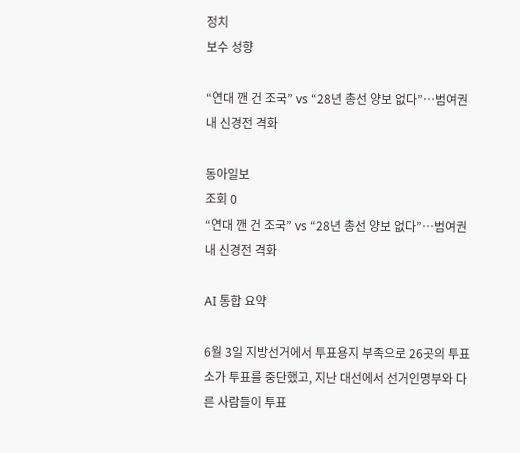정치
보수 성향

“연대 깬 건 조국” vs “28년 총선 양보 없다”…범여권 내 신경전 격화

동아일보
조회 0
“연대 깬 건 조국” vs “28년 총선 양보 없다”…범여권 내 신경전 격화

AI 통합 요약

6월 3일 지방선거에서 투표용지 부족으로 26곳의 투표소가 투표를 중단했고, 지난 대선에서 선거인명부와 다른 사람들이 투표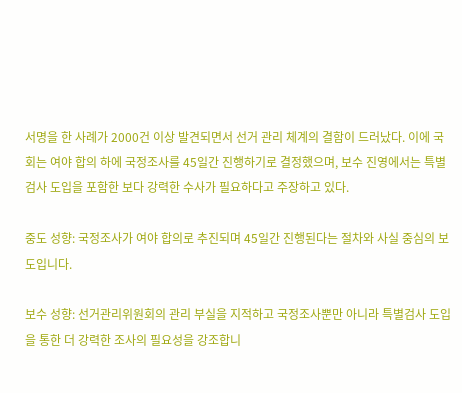서명을 한 사례가 2000건 이상 발견되면서 선거 관리 체계의 결함이 드러났다. 이에 국회는 여야 합의 하에 국정조사를 45일간 진행하기로 결정했으며, 보수 진영에서는 특별검사 도입을 포함한 보다 강력한 수사가 필요하다고 주장하고 있다.

중도 성향: 국정조사가 여야 합의로 추진되며 45일간 진행된다는 절차와 사실 중심의 보도입니다.

보수 성향: 선거관리위원회의 관리 부실을 지적하고 국정조사뿐만 아니라 특별검사 도입을 통한 더 강력한 조사의 필요성을 강조합니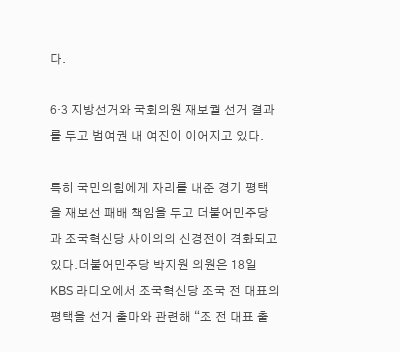다.

6·3 지방선거와 국회의원 재보궐 선거 결과를 두고 범여권 내 여진이 이어지고 있다.

특히 국민의힘에게 자리를 내준 경기 평택을 재보선 패배 책임을 두고 더불어민주당과 조국혁신당 사이의의 신경전이 격화되고 있다.더불어민주당 박지원 의원은 18일 KBS 라디오에서 조국혁신당 조국 전 대표의 평택을 선거 출마와 관련해 “조 전 대표 출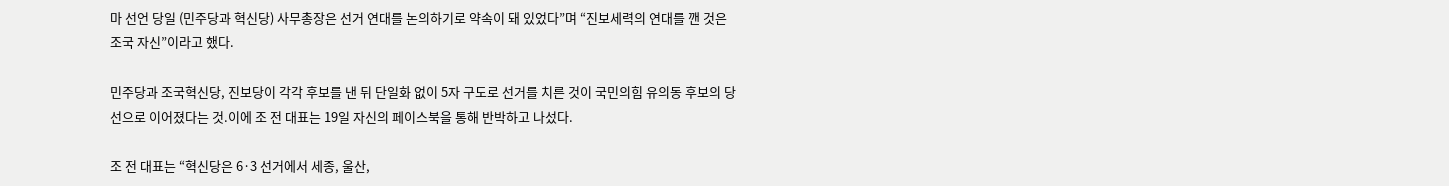마 선언 당일 (민주당과 혁신당) 사무총장은 선거 연대를 논의하기로 약속이 돼 있었다”며 “진보세력의 연대를 깬 것은 조국 자신”이라고 했다.

민주당과 조국혁신당, 진보당이 각각 후보를 낸 뒤 단일화 없이 5자 구도로 선거를 치른 것이 국민의힘 유의동 후보의 당선으로 이어졌다는 것.이에 조 전 대표는 19일 자신의 페이스북을 통해 반박하고 나섰다.

조 전 대표는 “혁신당은 6·3 선거에서 세종, 울산,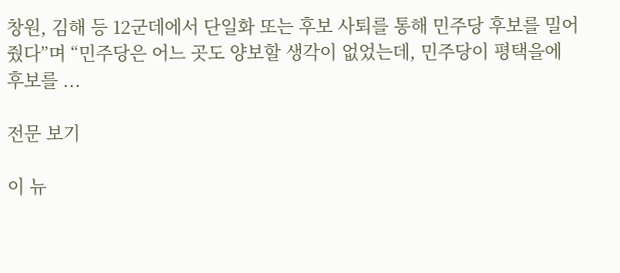창원, 김해 등 12군데에서 단일화 또는 후보 사퇴를 통해 민주당 후보를 밀어줬다”며 “민주당은 어느 곳도 양보할 생각이 없었는데, 민주당이 평택을에 후보를 ...

전문 보기

이 뉴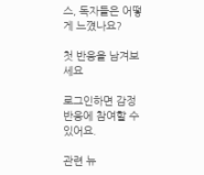스, 독자들은 어떻게 느꼈나요?

첫 반응을 남겨보세요

로그인하면 감정 반응에 참여할 수 있어요.

관련 뉴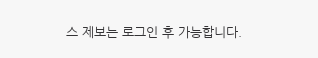스 제보는 로그인 후 가능합니다.